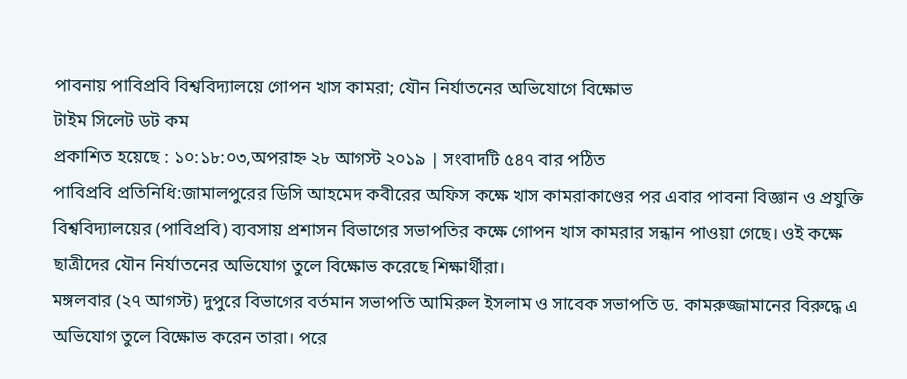পাবনায় পাবিপ্রবি বিশ্ববিদ্যালয়ে গোপন খাস কামরা; যৌন নির্যাতনের অভিযোগে বিক্ষোভ
টাইম সিলেট ডট কম
প্রকাশিত হয়েছে : ১০:১৮:০৩,অপরাহ্ন ২৮ আগস্ট ২০১৯ | সংবাদটি ৫৪৭ বার পঠিত
পাবিপ্রবি প্রতিনিধি:জামালপুরের ডিসি আহমেদ কবীরের অফিস কক্ষে খাস কামরাকাণ্ডের পর এবার পাবনা বিজ্ঞান ও প্রযুক্তি বিশ্ববিদ্যালয়ের (পাবিপ্রবি) ব্যবসায় প্রশাসন বিভাগের সভাপতির কক্ষে গোপন খাস কামরার সন্ধান পাওয়া গেছে। ওই কক্ষে ছাত্রীদের যৌন নির্যাতনের অভিযোগ তুলে বিক্ষোভ করেছে শিক্ষার্থীরা।
মঙ্গলবার (২৭ আগস্ট) দুপুরে বিভাগের বর্তমান সভাপতি আমিরুল ইসলাম ও সাবেক সভাপতি ড. কামরুজ্জামানের বিরুদ্ধে এ অভিযোগ তুলে বিক্ষোভ করেন তারা। পরে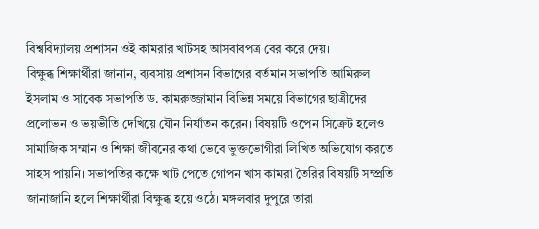বিশ্ববিদ্যালয় প্রশাসন ওই কামরার খাটসহ আসবাবপত্র বের করে দেয়।
বিক্ষুব্ধ শিক্ষার্থীরা জানান, ব্যবসায় প্রশাসন বিভাগের বর্তমান সভাপতি আমিরুল ইসলাম ও সাবেক সভাপতি ড. কামরুজ্জামান বিভিন্ন সময়ে বিভাগের ছাত্রীদের প্রলোভন ও ভয়ভীতি দেখিয়ে যৌন নির্যাতন করেন। বিষয়টি ওপেন সিক্রেট হলেও সামাজিক সম্মান ও শিক্ষা জীবনের কথা ভেবে ভুক্তভোগীরা লিখিত অভিযোগ করতে সাহস পায়নি। সভাপতির কক্ষে খাট পেতে গোপন খাস কামরা তৈরির বিষয়টি সম্প্রতি জানাজানি হলে শিক্ষার্থীরা বিক্ষুব্ধ হয়ে ওঠে। মঙ্গলবার দুপুরে তারা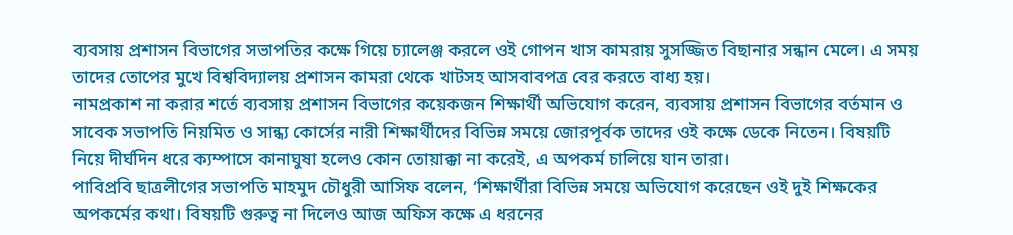ব্যবসায় প্রশাসন বিভাগের সভাপতির কক্ষে গিয়ে চ্যালেঞ্জ করলে ওই গোপন খাস কামরায় সুসজ্জিত বিছানার সন্ধান মেলে। এ সময় তাদের তোপের মুখে বিশ্ববিদ্যালয় প্রশাসন কামরা থেকে খাটসহ আসবাবপত্র বের করতে বাধ্য হয়।
নামপ্রকাশ না করার শর্তে ব্যবসায় প্রশাসন বিভাগের কয়েকজন শিক্ষার্থী অভিযোগ করেন, ব্যবসায় প্রশাসন বিভাগের বর্তমান ও সাবেক সভাপতি নিয়মিত ও সান্ধ্য কোর্সের নারী শিক্ষার্থীদের বিভিন্ন সময়ে জোরপূর্বক তাদের ওই কক্ষে ডেকে নিতেন। বিষয়টি নিয়ে দীর্ঘদিন ধরে ক্যম্পাসে কানাঘুষা হলেও কোন তোয়াক্কা না করেই, এ অপকর্ম চালিয়ে যান তারা।
পাবিপ্রবি ছাত্রলীগের সভাপতি মাহমুদ চৌধুরী আসিফ বলেন, ‘শিক্ষার্থীরা বিভিন্ন সময়ে অভিযোগ করেছেন ওই দুই শিক্ষকের অপকর্মের কথা। বিষয়টি গুরুত্ব না দিলেও আজ অফিস কক্ষে এ ধরনের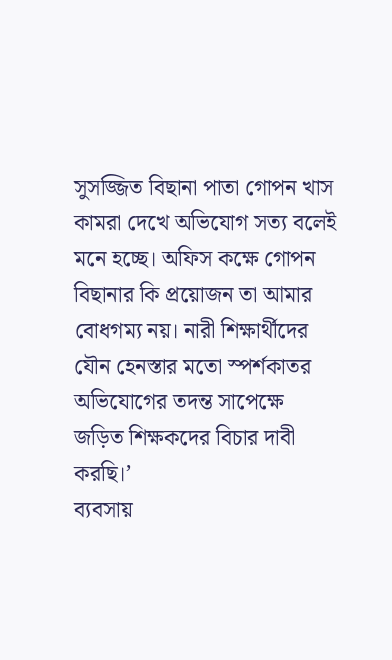সুসজ্জিত বিছানা পাতা গোপন খাস কামরা দেখে অভিযোগ সত্য বলেই মনে হচ্ছে। অফিস কক্ষে গোপন বিছানার কি প্রয়োজন তা আমার বোধগম্য নয়। নারী শিক্ষার্থীদের যৌন হেনস্তার মতো স্পর্শকাতর অভিযোগের তদন্ত সাপেক্ষে জড়িত শিক্ষকদের বিচার দাবী করছি।’
ব্যবসায়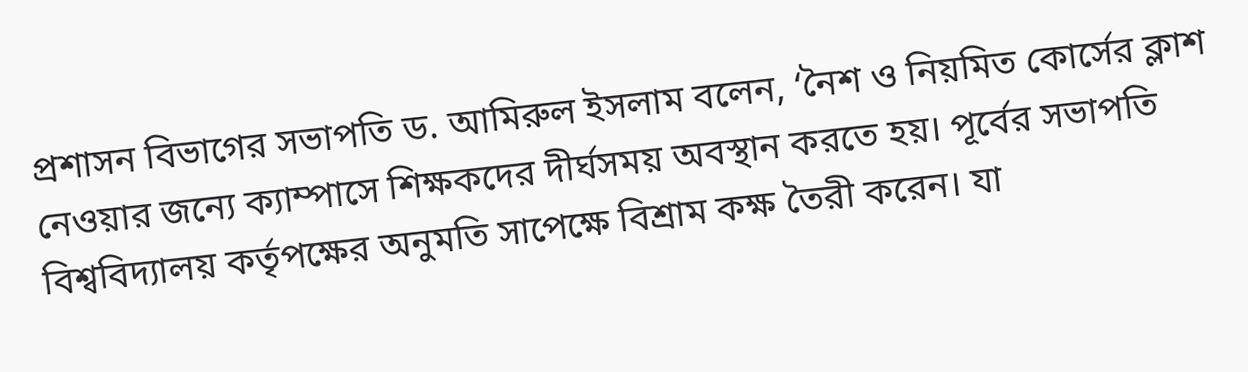প্রশাসন বিভাগের সভাপতি ড. আমিরুল ইসলাম বলেন, ‘নৈশ ও নিয়মিত কোর্সের ক্লাশ নেওয়ার জন্যে ক্যাম্পাসে শিক্ষকদের দীর্ঘসময় অবস্থান করতে হয়। পূর্বের সভাপতি বিশ্ববিদ্যালয় কর্তৃপক্ষের অনুমতি সাপেক্ষে বিশ্রাম কক্ষ তৈরী করেন। যা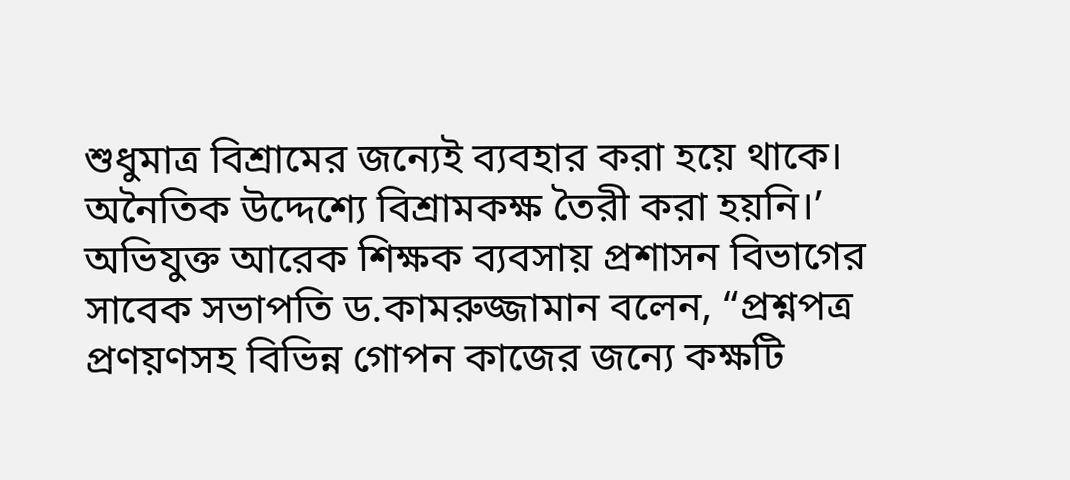শুধুমাত্র বিশ্রামের জন্যেই ব্যবহার করা হয়ে থাকে। অনৈতিক উদ্দেশ্যে বিশ্রামকক্ষ তৈরী করা হয়নি।’
অভিযুক্ত আরেক শিক্ষক ব্যবসায় প্রশাসন বিভাগের সাবেক সভাপতি ড.কামরুজ্জামান বলেন, “প্রশ্নপত্র প্রণয়ণসহ বিভিন্ন গোপন কাজের জন্যে কক্ষটি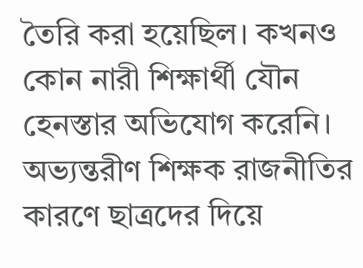তৈরি করা হয়েছিল। কখনও কোন নারী শিক্ষার্থী যৌন হেনস্তার অভিযোগ করেনি। অভ্যন্তরীণ শিক্ষক রাজনীতির কারণে ছাত্রদের দিয়ে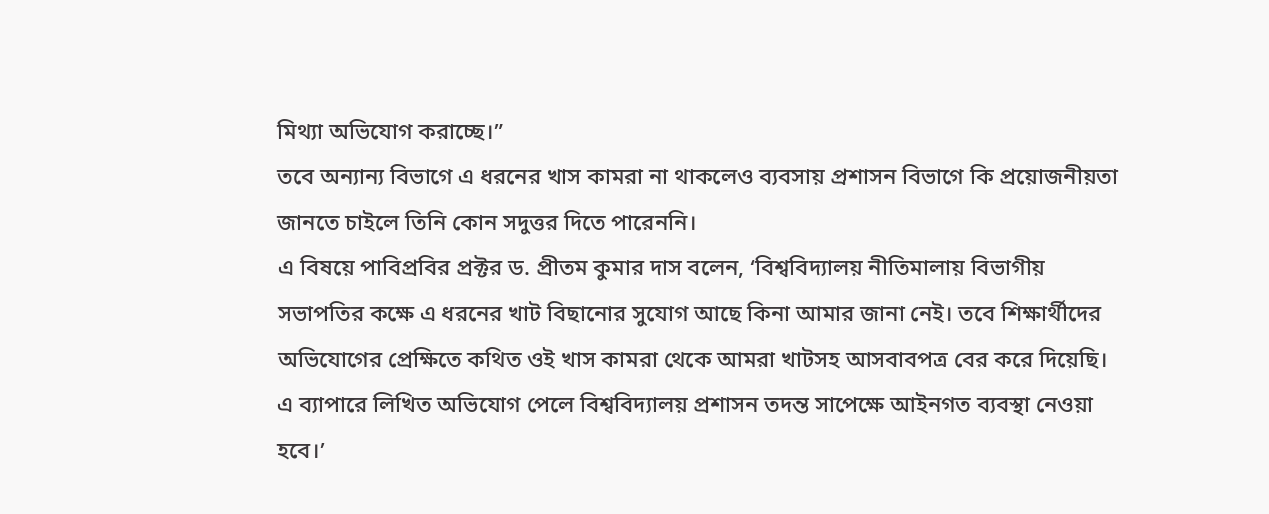মিথ্যা অভিযোগ করাচ্ছে।”
তবে অন্যান্য বিভাগে এ ধরনের খাস কামরা না থাকলেও ব্যবসায় প্রশাসন বিভাগে কি প্রয়োজনীয়তা জানতে চাইলে তিনি কোন সদুত্তর দিতে পারেননি।
এ বিষয়ে পাবিপ্রবির প্রক্টর ড. প্রীতম কুমার দাস বলেন, ‘বিশ্ববিদ্যালয় নীতিমালায় বিভাগীয় সভাপতির কক্ষে এ ধরনের খাট বিছানোর সুযোগ আছে কিনা আমার জানা নেই। তবে শিক্ষার্থীদের অভিযোগের প্রেক্ষিতে কথিত ওই খাস কামরা থেকে আমরা খাটসহ আসবাবপত্র বের করে দিয়েছি। এ ব্যাপারে লিখিত অভিযোগ পেলে বিশ্ববিদ্যালয় প্রশাসন তদন্ত সাপেক্ষে আইনগত ব্যবস্থা নেওয়া হবে।’